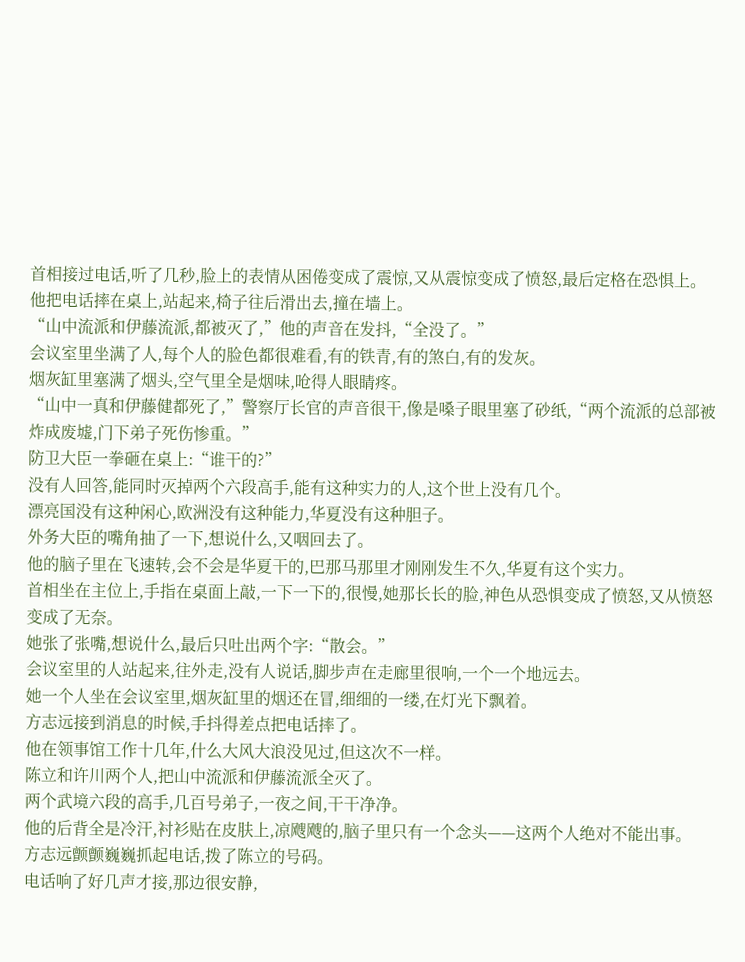首相接过电话,听了几秒,脸上的表情从困倦变成了震惊,又从震惊变成了愤怒,最后定格在恐惧上。
他把电话摔在桌上,站起来,椅子往后滑出去,撞在墙上。
“山中流派和伊藤流派,都被灭了,”他的声音在发抖,“全没了。”
会议室里坐满了人,每个人的脸色都很难看,有的铁青,有的煞白,有的发灰。
烟灰缸里塞满了烟头,空气里全是烟味,呛得人眼睛疼。
“山中一真和伊藤健都死了,”警察厅长官的声音很干,像是嗓子眼里塞了砂纸,“两个流派的总部被炸成废墟,门下弟子死伤惨重。”
防卫大臣一拳砸在桌上:“谁干的?”
没有人回答,能同时灭掉两个六段高手,能有这种实力的人,这个世上没有几个。
漂亮国没有这种闲心,欧洲没有这种能力,华夏没有这种胆子。
外务大臣的嘴角抽了一下,想说什么,又咽回去了。
他的脑子里在飞速转,会不会是华夏干的,巴那马那里才刚刚发生不久,华夏有这个实力。
首相坐在主位上,手指在桌面上敲,一下一下的,很慢,她那长长的脸,神色从恐惧变成了愤怒,又从愤怒变成了无奈。
她张了张嘴,想说什么,最后只吐出两个字:“散会。”
会议室里的人站起来,往外走,没有人说话,脚步声在走廊里很响,一个一个地远去。
她一个人坐在会议室里,烟灰缸里的烟还在冒,细细的一缕,在灯光下飘着。
方志远接到消息的时候,手抖得差点把电话摔了。
他在领事馆工作十几年,什么大风大浪没见过,但这次不一样。
陈立和许川两个人,把山中流派和伊藤流派全灭了。
两个武境六段的高手,几百号弟子,一夜之间,干干净净。
他的后背全是冷汗,衬衫贴在皮肤上,凉飕飕的,脑子里只有一个念头——这两个人绝对不能出事。
方志远颤颤巍巍抓起电话,拨了陈立的号码。
电话响了好几声才接,那边很安静,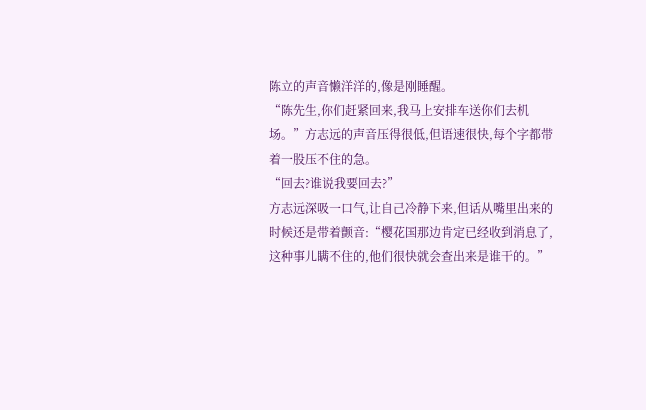陈立的声音懒洋洋的,像是刚睡醒。
“陈先生,你们赶紧回来,我马上安排车送你们去机场。”方志远的声音压得很低,但语速很快,每个字都带着一股压不住的急。
“回去?谁说我要回去?”
方志远深吸一口气,让自己冷静下来,但话从嘴里出来的时候还是带着颤音:“樱花国那边肯定已经收到消息了,这种事儿瞒不住的,他们很快就会查出来是谁干的。”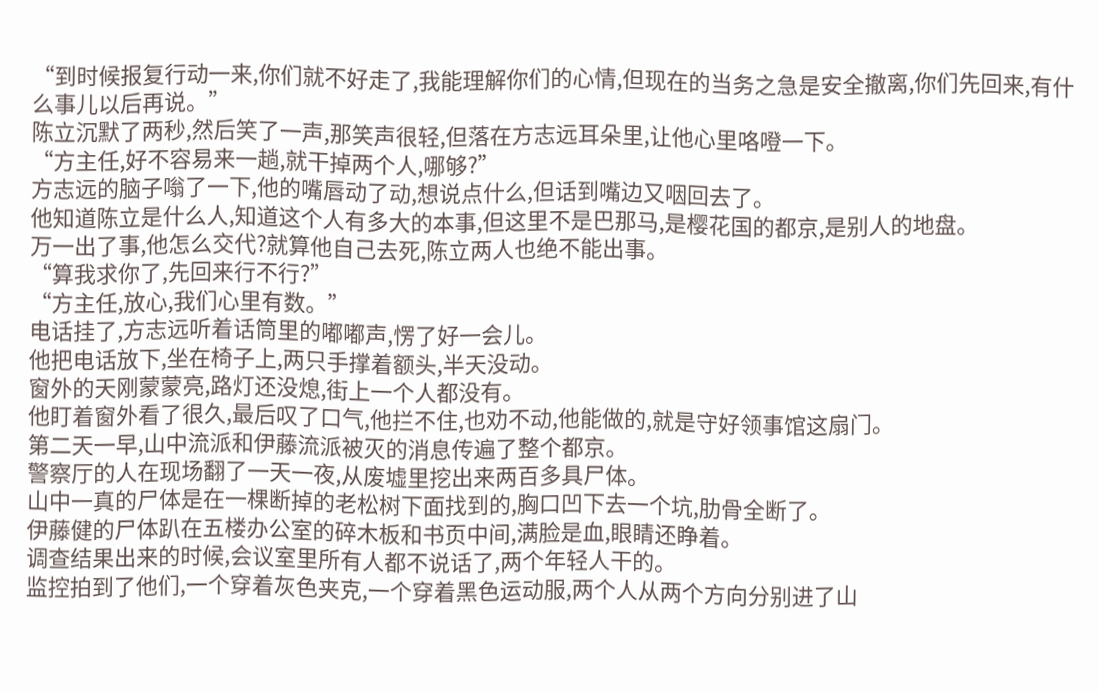“到时候报复行动一来,你们就不好走了,我能理解你们的心情,但现在的当务之急是安全撤离,你们先回来,有什么事儿以后再说。”
陈立沉默了两秒,然后笑了一声,那笑声很轻,但落在方志远耳朵里,让他心里咯噔一下。
“方主任,好不容易来一趟,就干掉两个人,哪够?”
方志远的脑子嗡了一下,他的嘴唇动了动,想说点什么,但话到嘴边又咽回去了。
他知道陈立是什么人,知道这个人有多大的本事,但这里不是巴那马,是樱花国的都京,是别人的地盘。
万一出了事,他怎么交代?就算他自己去死,陈立两人也绝不能出事。
“算我求你了,先回来行不行?”
“方主任,放心,我们心里有数。”
电话挂了,方志远听着话筒里的嘟嘟声,愣了好一会儿。
他把电话放下,坐在椅子上,两只手撑着额头,半天没动。
窗外的天刚蒙蒙亮,路灯还没熄,街上一个人都没有。
他盯着窗外看了很久,最后叹了口气,他拦不住,也劝不动,他能做的,就是守好领事馆这扇门。
第二天一早,山中流派和伊藤流派被灭的消息传遍了整个都京。
警察厅的人在现场翻了一天一夜,从废墟里挖出来两百多具尸体。
山中一真的尸体是在一棵断掉的老松树下面找到的,胸口凹下去一个坑,肋骨全断了。
伊藤健的尸体趴在五楼办公室的碎木板和书页中间,满脸是血,眼睛还睁着。
调查结果出来的时候,会议室里所有人都不说话了,两个年轻人干的。
监控拍到了他们,一个穿着灰色夹克,一个穿着黑色运动服,两个人从两个方向分别进了山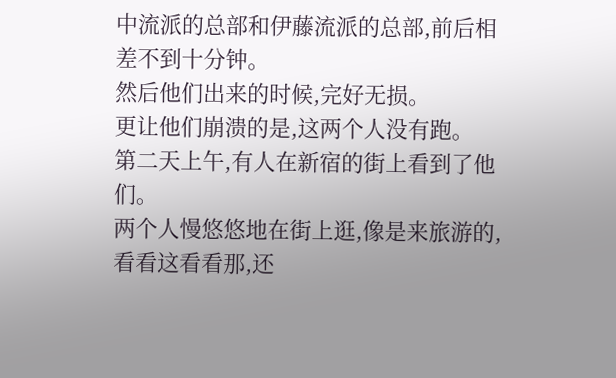中流派的总部和伊藤流派的总部,前后相差不到十分钟。
然后他们出来的时候,完好无损。
更让他们崩溃的是,这两个人没有跑。
第二天上午,有人在新宿的街上看到了他们。
两个人慢悠悠地在街上逛,像是来旅游的,看看这看看那,还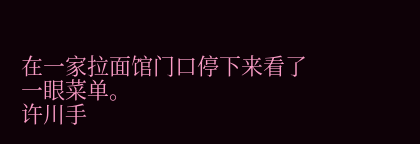在一家拉面馆门口停下来看了一眼菜单。
许川手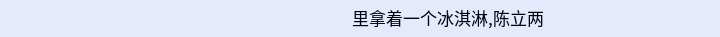里拿着一个冰淇淋,陈立两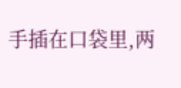手插在口袋里,两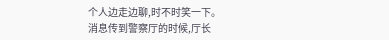个人边走边聊,时不时笑一下。
消息传到警察厅的时候,厅长